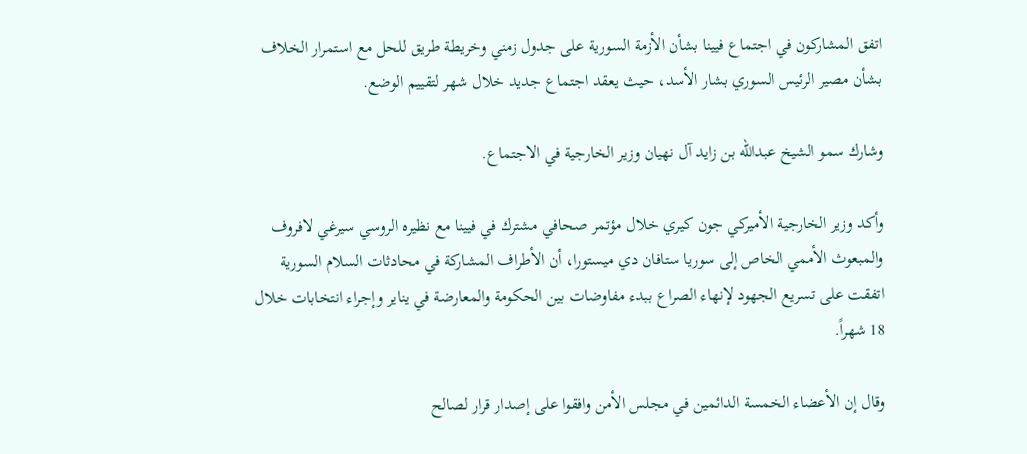اتفق المشاركون في اجتماع فيينا بشأن الأزمة السورية على جدول زمني وخريطة طريق للحل مع استمرار الخلاف بشأن مصير الرئيس السوري بشار الأسد، حيث يعقد اجتماع جديد خلال شهر لتقييم الوضع.

وشارك سمو الشيخ عبدالله بن زايد آل نهيان وزير الخارجية في الاجتماع.

وأكد وزير الخارجية الأميركي جون كيري خلال مؤتمر صحافي مشترك في فيينا مع نظيره الروسي سيرغي لافروف والمبعوث الأممي الخاص إلى سوريا ستافان دي ميستورا، أن الأطراف المشاركة في محادثات السلام السورية اتفقت على تسريع الجهود لإنهاء الصراع ببدء مفاوضات بين الحكومة والمعارضة في يناير وإجراء انتخابات خلال 18 شهراً.

وقال إن الأعضاء الخمسة الدائمين في مجلس الأمن وافقوا على إصدار قرار لصالح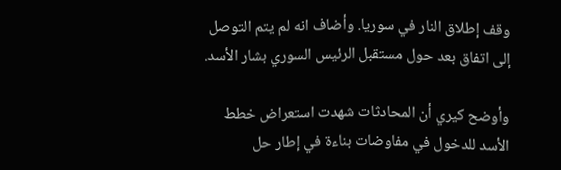وقف إطلاق النار في سوريا. وأضاف انه لم يتم التوصل إلى اتفاق بعد حول مستقبل الرئيس السوري بشار الأسد.

وأوضح كيري أن المحادثات شهدت استعراض خطط الأسد للدخول في مفاوضات بناءة في إطار حل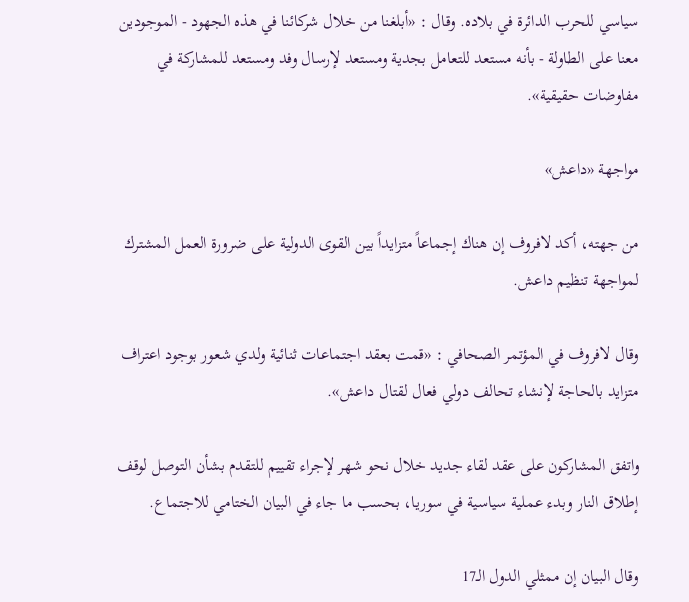سياسي للحرب الدائرة في بلاده. وقال : «أبلغنا من خلال شركائنا في هذه الجهود - الموجودين معنا على الطاولة - بأنه مستعد للتعامل بجدية ومستعد لإرسال وفد ومستعد للمشاركة في مفاوضات حقيقية».

مواجهة «داعش»

من جهته، أكد لافروف إن هناك إجماعاً متزايداً بين القوى الدولية على ضرورة العمل المشترك لمواجهة تنظيم داعش.

وقال لافروف في المؤتمر الصحافي : «قمت بعقد اجتماعات ثنائية ولدي شعور بوجود اعتراف متزايد بالحاجة لإنشاء تحالف دولي فعال لقتال داعش».

واتفق المشاركون على عقد لقاء جديد خلال نحو شهر لإجراء تقييم للتقدم بشأن التوصل لوقف إطلاق النار وبدء عملية سياسية في سوريا، بحسب ما جاء في البيان الختامي للاجتماع.

وقال البيان إن ممثلي الدول الـ17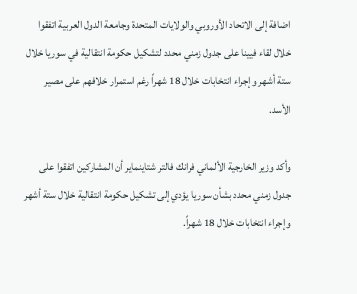اضافة إلى الاتحاد الأوروبي والولايات المتحدة وجامعة الدول العربية اتفقوا خلال لقاء فيينا على جدول زمني محدد لتشكيل حكومة انتقالية في سوريا خلال ستة أشهر وإجراء انتخابات خلال 18 شهراً رغم استمرار خلافهم على مصير الأسد.

وأكد وزير الخارجية الألماني فرانك فالتر شتاينماير أن المشاركين اتفقوا على جدول زمني محدد بشأن سوريا يؤدي إلى تشكيل حكومة انتقالية خلال ستة أشهر وإجراء انتخابات خلال 18 شهراً.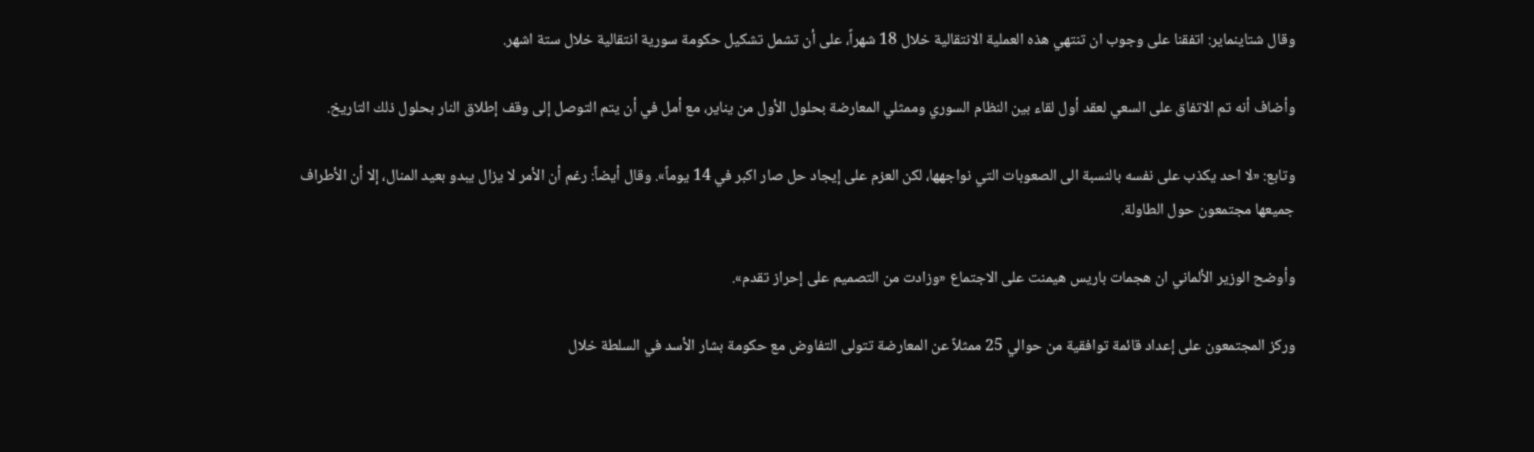وقال شتاينماير: اتفقنا على وجوب ان تنتهي هذه العملية الانتقالية خلال 18 شهراً، على أن تشمل تشكيل حكومة سورية انتقالية خلال ستة اشهر.

وأضاف أنه تم الاتفاق على السعي لعقد أول لقاء بين النظام السوري وممثلي المعارضة بحلول الأول من يناير، مع أمل في أن يتم التوصل إلى وقف إطلاق النار بحلول ذلك التاريخ.

وتابع: «لا احد يكذب على نفسه بالنسبة الى الصعوبات التي نواجهها، لكن العزم على إيجاد حل صار اكبر في 14 يوماً». وقال أيضاً: رغم أن الأمر لا يزال يبدو بعيد المنال، إلا أن الأطراف جميعها مجتمعون حول الطاولة.

وأوضح الوزير الألماني ان هجمات باريس هيمنت على الاجتماع «وزادت من التصميم على إحراز تقدم».

وركز المجتمعون على إعداد قائمة توافقية من حوالي 25 ممثلاً عن المعارضة تتولى التفاوض مع حكومة بشار الأسد في السلطة خلال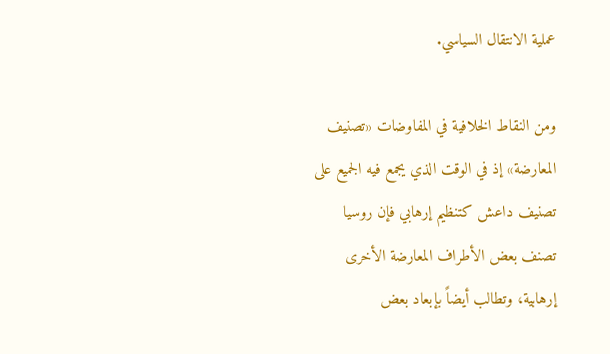عملية الانتقال السياسي.

ومن النقاط الخلافية في المفاوضات «تصنيف المعارضة» إذ في الوقت الذي يجمع فيه الجميع على تصنيف داعش كتنظيم إرهابي فإن روسيا تصنف بعض الأطراف المعارضة الأخرى إرهابية، وتطالب أيضاً بإبعاد بعض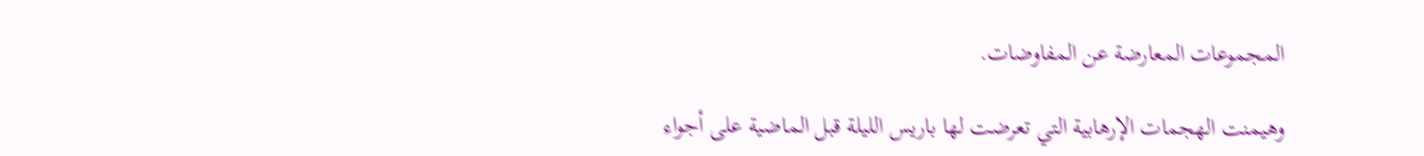المجموعات المعارضة عن المفاوضات.

وهيمنت الهجمات الإرهابية التي تعرضت لها باريس الليلة قبل الماضية على أجواء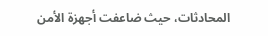المحادثات، حيث ضاعفت أجهزة الأمن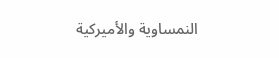النمساوية والأميركية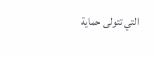التي تتولى حماية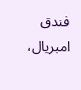فندق امبريال،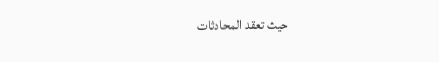حيث تعقد المحادثات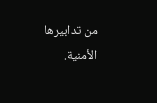من تدابيرها الأمنية.